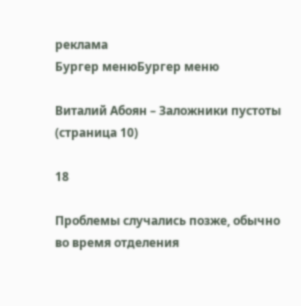реклама
Бургер менюБургер меню

Виталий Абоян – Заложники пустоты (страница 10)

18

Проблемы случались позже, обычно во время отделения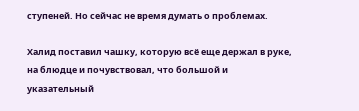ступеней. Но сейчас не время думать о проблемах.

Халид поставил чашку, которую всё еще держал в руке, на блюдце и почувствовал, что большой и указательный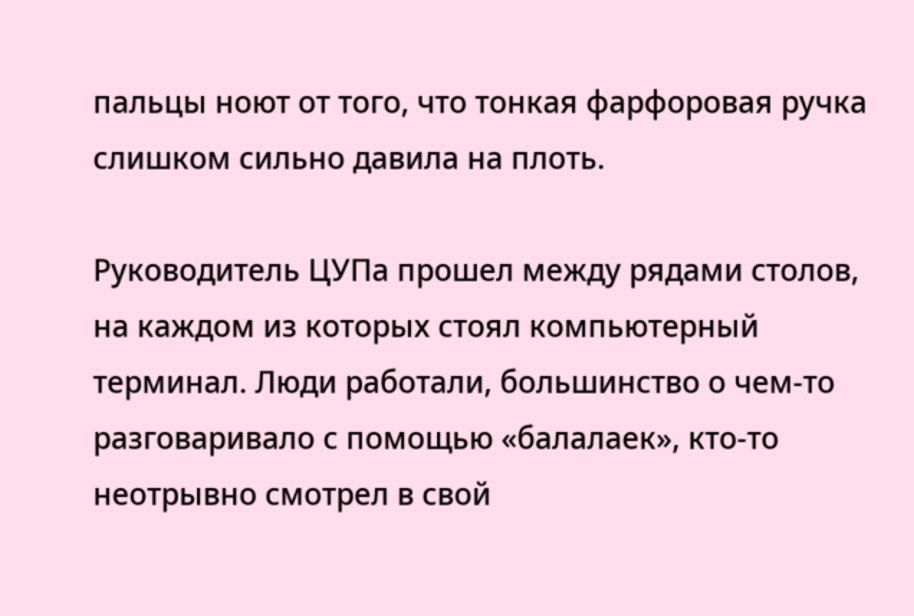пальцы ноют от того, что тонкая фарфоровая ручка слишком сильно давила на плоть.

Руководитель ЦУПа прошел между рядами столов, на каждом из которых стоял компьютерный терминал. Люди работали, большинство о чем-то разговаривало с помощью «балалаек», кто-то неотрывно смотрел в свой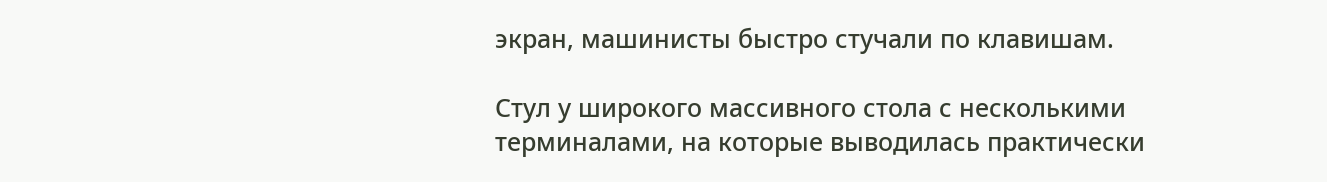экран, машинисты быстро стучали по клавишам.

Стул у широкого массивного стола с несколькими терминалами, на которые выводилась практически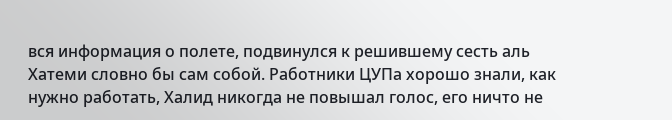вся информация о полете, подвинулся к решившему сесть аль Хатеми словно бы сам собой. Работники ЦУПа хорошо знали, как нужно работать, Халид никогда не повышал голос, его ничто не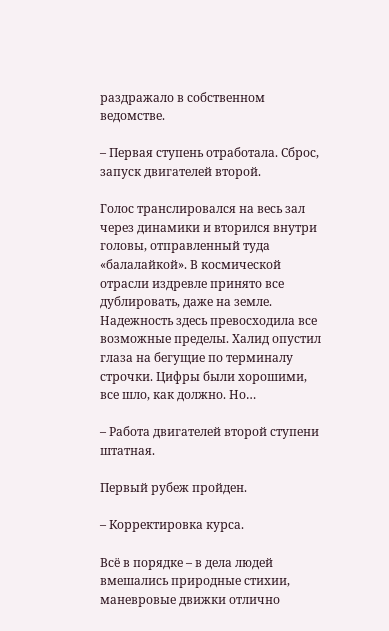раздражало в собственном ведомстве.

– Первая ступень отработала. Сброс, запуск двигателей второй.

Голос транслировался на весь зал через динамики и вторился внутри головы, отправленный туда «балалайкой». В космической отрасли издревле принято все дублировать, даже на земле. Надежность здесь превосходила все возможные пределы. Халид опустил глаза на бегущие по терминалу строчки. Цифры были хорошими, все шло, как должно. Но…

– Работа двигателей второй ступени штатная.

Первый рубеж пройден.

– Корректировка курса.

Всё в порядке – в дела людей вмешались природные стихии, маневровые движки отлично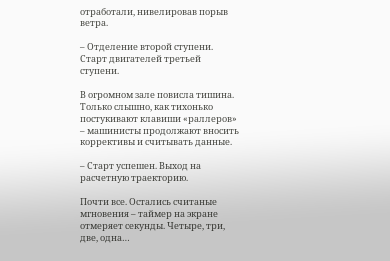отработали, нивелировав порыв ветра.

– Отделение второй ступени. Старт двигателей третьей ступени.

В огромном зале повисла тишина. Только слышно, как тихонько постукивают клавиши «раллеров» – машинисты продолжают вносить коррективы и считывать данные.

– Старт успешен. Выход на расчетную траекторию.

Почти все. Остались считаные мгновения – таймер на экране отмеряет секунды. Четыре, три, две, одна…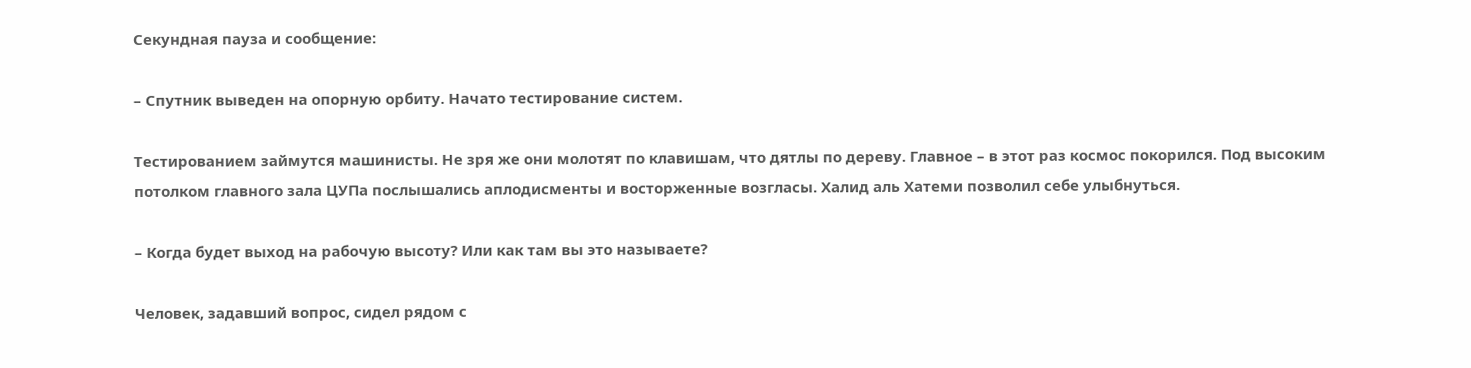Секундная пауза и сообщение:

– Спутник выведен на опорную орбиту. Начато тестирование систем.

Тестированием займутся машинисты. Не зря же они молотят по клавишам, что дятлы по дереву. Главное – в этот раз космос покорился. Под высоким потолком главного зала ЦУПа послышались аплодисменты и восторженные возгласы. Халид аль Хатеми позволил себе улыбнуться.

– Когда будет выход на рабочую высоту? Или как там вы это называете?

Человек, задавший вопрос, сидел рядом с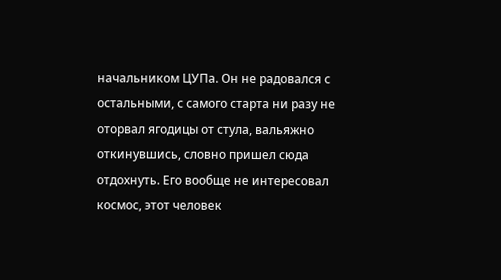начальником ЦУПа. Он не радовался с остальными, с самого старта ни разу не оторвал ягодицы от стула, вальяжно откинувшись, словно пришел сюда отдохнуть. Его вообще не интересовал космос, этот человек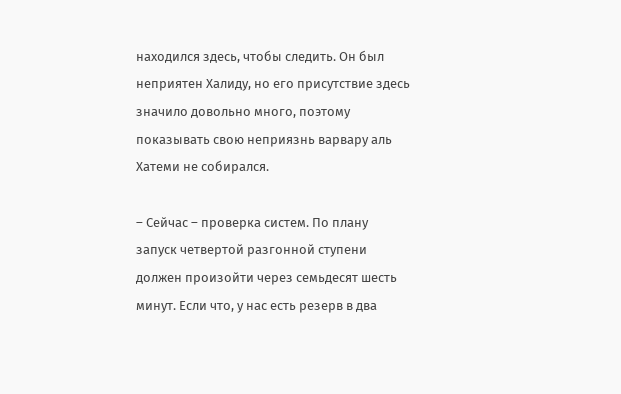находился здесь, чтобы следить. Он был неприятен Халиду, но его присутствие здесь значило довольно много, поэтому показывать свою неприязнь варвару аль Хатеми не собирался.

– Сейчас – проверка систем. По плану запуск четвертой разгонной ступени должен произойти через семьдесят шесть минут. Если что, у нас есть резерв в два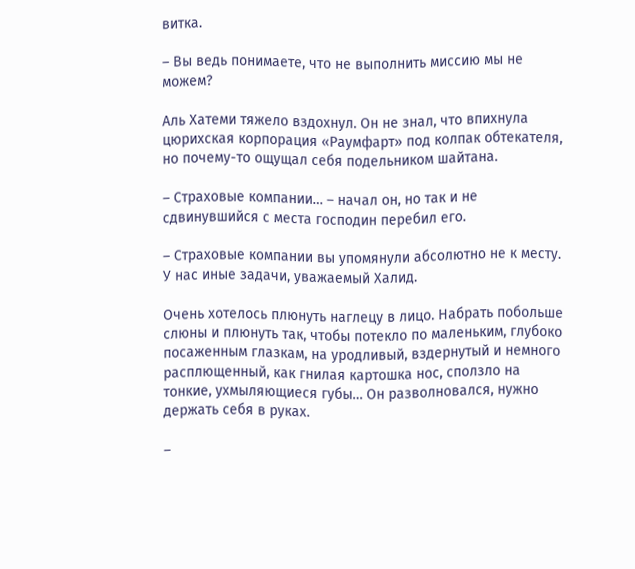витка.

– Вы ведь понимаете, что не выполнить миссию мы не можем?

Аль Хатеми тяжело вздохнул. Он не знал, что впихнула цюрихская корпорация «Раумфарт» под колпак обтекателя, но почему-то ощущал себя подельником шайтана.

– Страховые компании… – начал он, но так и не сдвинувшийся с места господин перебил его.

– Страховые компании вы упомянули абсолютно не к месту. У нас иные задачи, уважаемый Халид.

Очень хотелось плюнуть наглецу в лицо. Набрать побольше слюны и плюнуть так, чтобы потекло по маленьким, глубоко посаженным глазкам, на уродливый, вздернутый и немного расплющенный, как гнилая картошка нос, сползло на тонкие, ухмыляющиеся губы… Он разволновался, нужно держать себя в руках.

–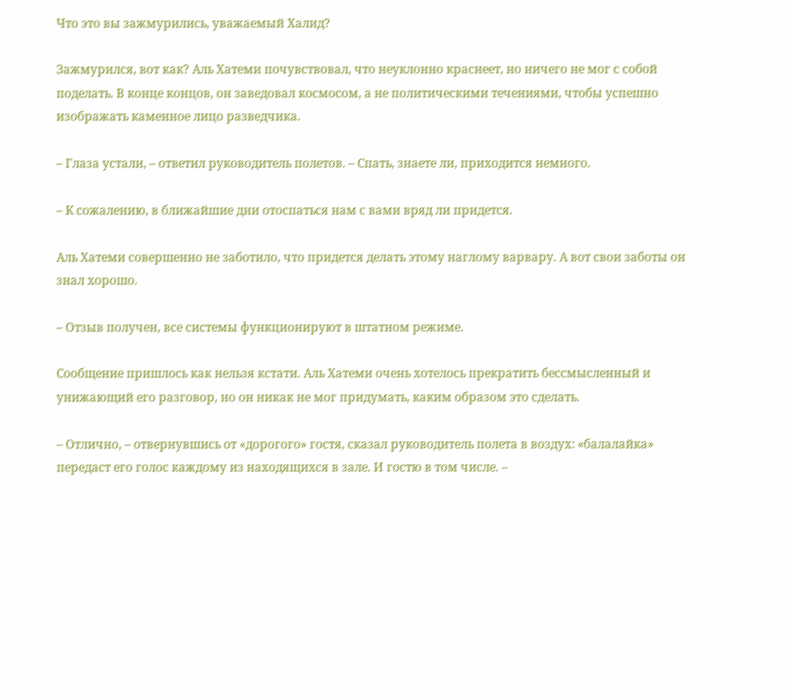Что это вы зажмурились, уважаемый Халид?

Зажмурился, вот как? Аль Хатеми почувствовал, что неуклонно краснеет, но ничего не мог с собой поделать. В конце концов, он заведовал космосом, а не политическими течениями, чтобы успешно изображать каменное лицо разведчика.

– Глаза устали, – ответил руководитель полетов. – Спать, знаете ли, приходится немного.

– К сожалению, в ближайшие дни отоспаться нам с вами вряд ли придется.

Аль Хатеми совершенно не заботило, что придется делать этому наглому варвару. А вот свои заботы он знал хорошо.

– Отзыв получен, все системы функционируют в штатном режиме.

Сообщение пришлось как нельзя кстати. Аль Хатеми очень хотелось прекратить бессмысленный и унижающий его разговор, но он никак не мог придумать, каким образом это сделать.

– Отлично, – отвернувшись от «дорогого» гостя, сказал руководитель полета в воздух: «балалайка» передаст его голос каждому из находящихся в зале. И гостю в том числе. –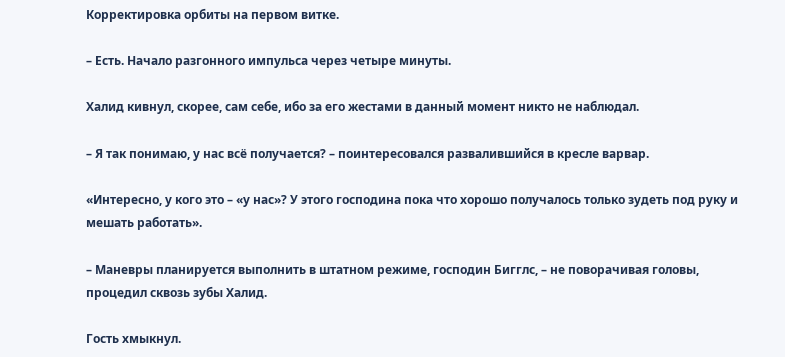Корректировка орбиты на первом витке.

– Есть. Начало разгонного импульса через четыре минуты.

Халид кивнул, скорее, сам себе, ибо за его жестами в данный момент никто не наблюдал.

– Я так понимаю, у нас всё получается? – поинтересовался развалившийся в кресле варвар.

«Интересно, у кого это – «у нас»? У этого господина пока что хорошо получалось только зудеть под руку и мешать работать».

– Маневры планируется выполнить в штатном режиме, господин Бигглс, – не поворачивая головы, процедил сквозь зубы Халид.

Гость хмыкнул.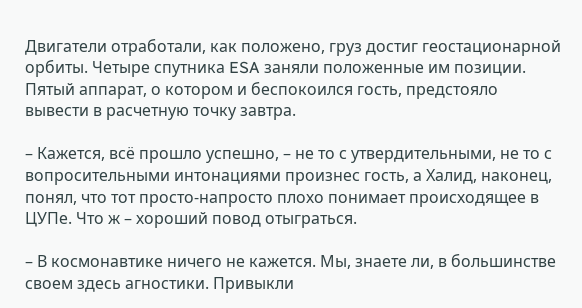Двигатели отработали, как положено, груз достиг геостационарной орбиты. Четыре спутника ESA заняли положенные им позиции. Пятый аппарат, о котором и беспокоился гость, предстояло вывести в расчетную точку завтра.

– Кажется, всё прошло успешно, – не то с утвердительными, не то с вопросительными интонациями произнес гость, а Халид, наконец, понял, что тот просто-напросто плохо понимает происходящее в ЦУПе. Что ж – хороший повод отыграться.

– В космонавтике ничего не кажется. Мы, знаете ли, в большинстве своем здесь агностики. Привыкли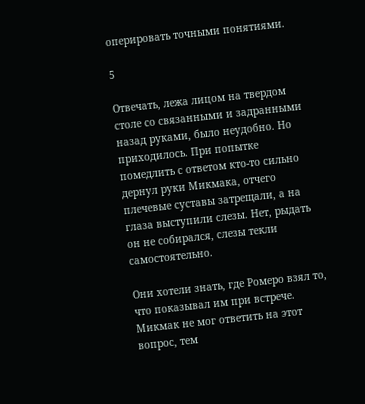оперировать точными понятиями.

5

Отвечать, лежа лицом на твердом столе со связанными и задранными назад руками, было неудобно. Но приходилось. При попытке помедлить с ответом кто-то сильно дернул руки Микмака, отчего плечевые суставы затрещали, а на глаза выступили слезы. Нет, рыдать он не собирался, слезы текли самостоятельно.

Они хотели знать, где Ромеро взял то, что показывал им при встрече. Микмак не мог ответить на этот вопрос, тем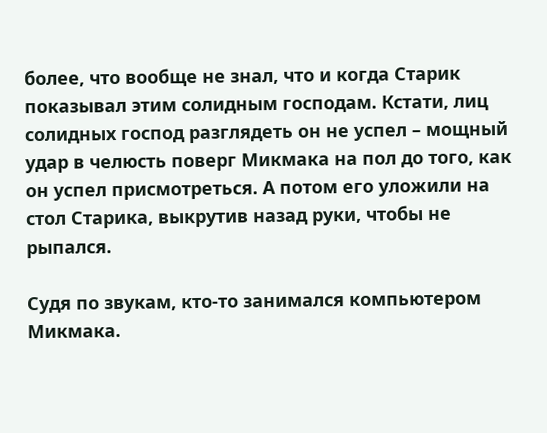более, что вообще не знал, что и когда Старик показывал этим солидным господам. Кстати, лиц солидных господ разглядеть он не успел – мощный удар в челюсть поверг Микмака на пол до того, как он успел присмотреться. А потом его уложили на стол Старика, выкрутив назад руки, чтобы не рыпался.

Судя по звукам, кто-то занимался компьютером Микмака.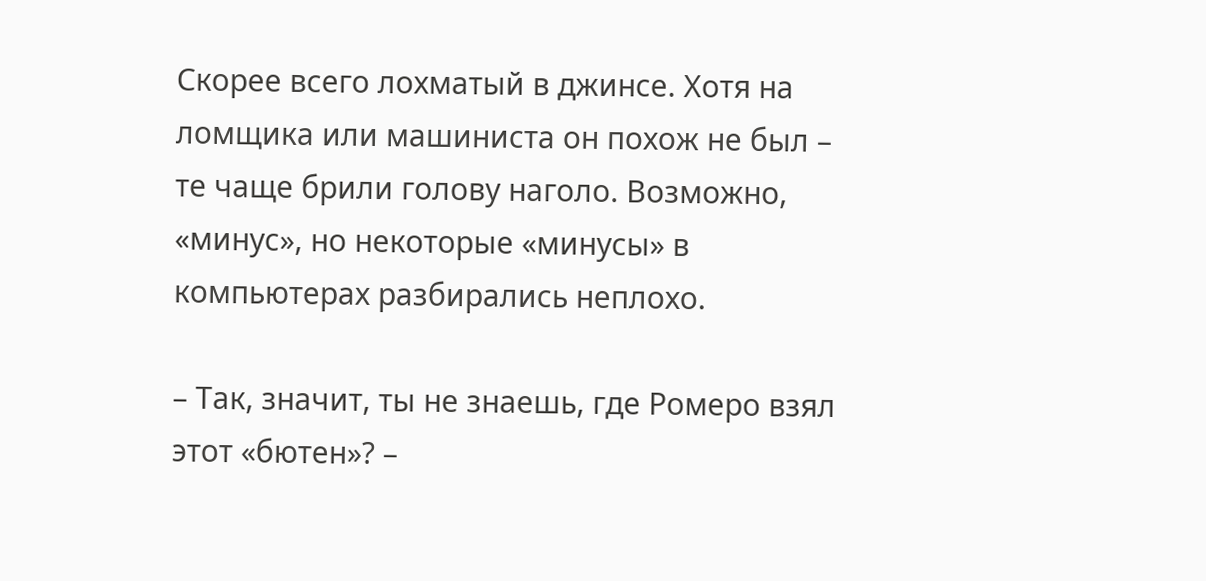Скорее всего лохматый в джинсе. Хотя на ломщика или машиниста он похож не был – те чаще брили голову наголо. Возможно, «минус», но некоторые «минусы» в компьютерах разбирались неплохо.

– Так, значит, ты не знаешь, где Ромеро взял этот «бютен»? –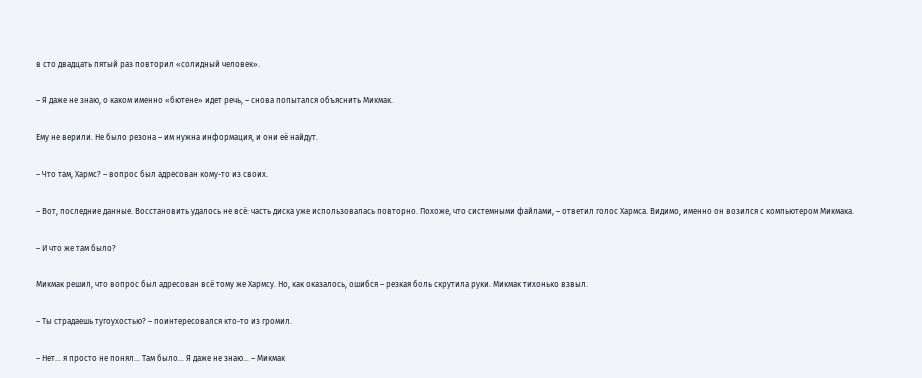в сто двадцать пятый раз повторил «солидный человек».

– Я даже не знаю, о каком именно «бютене» идет речь, – снова попытался объяснить Микмак.

Ему не верили. Не было резона – им нужна информация, и они её найдут.

– Что там, Хармс? – вопрос был адресован кому-то из своих.

– Вот, последние данные. Восстановить удалось не всё: часть диска уже использовалась повторно. Похоже, что системными файлами, – ответил голос Хармса. Видимо, именно он возился с компьютером Микмака.

– И что же там было?

Микмак решил, что вопрос был адресован всё тому же Хармсу. Но, как оказалось, ошибся – резкая боль скрутила руки. Микмак тихонько взвыл.

– Ты страдаешь тугоухостью? – поинтересовался кто-то из громил.

– Нет… я просто не понял… Там было… Я даже не знаю… – Микмак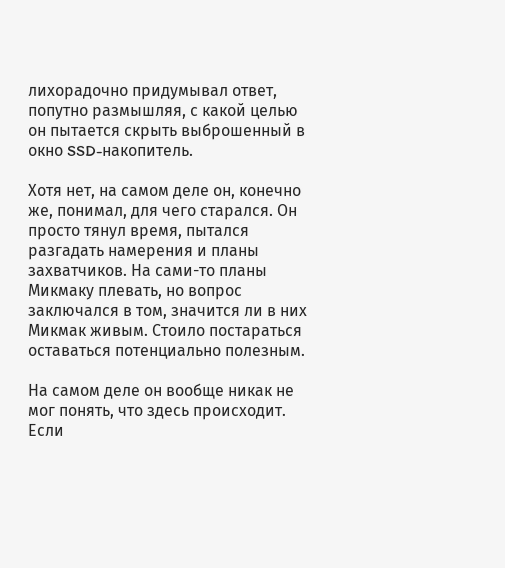лихорадочно придумывал ответ, попутно размышляя, с какой целью он пытается скрыть выброшенный в окно SSD-накопитель.

Хотя нет, на самом деле он, конечно же, понимал, для чего старался. Он просто тянул время, пытался разгадать намерения и планы захватчиков. На сами-то планы Микмаку плевать, но вопрос заключался в том, значится ли в них Микмак живым. Стоило постараться оставаться потенциально полезным.

На самом деле он вообще никак не мог понять, что здесь происходит. Если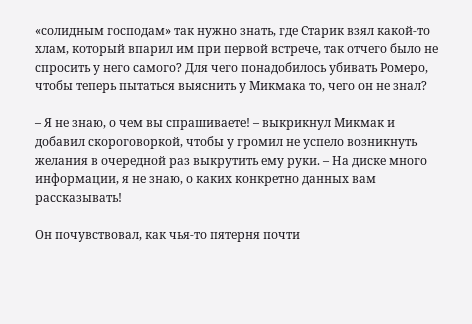«солидным господам» так нужно знать, где Старик взял какой-то хлам, который впарил им при первой встрече, так отчего было не спросить у него самого? Для чего понадобилось убивать Ромеро, чтобы теперь пытаться выяснить у Микмака то, чего он не знал?

– Я не знаю, о чем вы спрашиваете! – выкрикнул Микмак и добавил скороговоркой, чтобы у громил не успело возникнуть желания в очередной раз выкрутить ему руки. – На диске много информации, я не знаю, о каких конкретно данных вам рассказывать!

Он почувствовал, как чья-то пятерня почти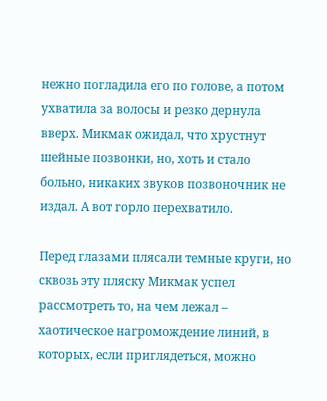нежно погладила его по голове, а потом ухватила за волосы и резко дернула вверх. Микмак ожидал, что хрустнут шейные позвонки, но, хоть и стало больно, никаких звуков позвоночник не издал. А вот горло перехватило.

Перед глазами плясали темные круги, но сквозь эту пляску Микмак успел рассмотреть то, на чем лежал – хаотическое нагромождение линий, в которых, если приглядеться, можно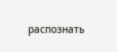распознать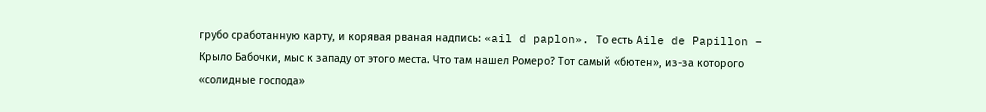грубо сработанную карту, и корявая рваная надпись: «ail d paplon». То есть Aile de Papillon – Крыло Бабочки, мыс к западу от этого места. Что там нашел Ромеро? Тот самый «бютен», из-за которого «солидные господа»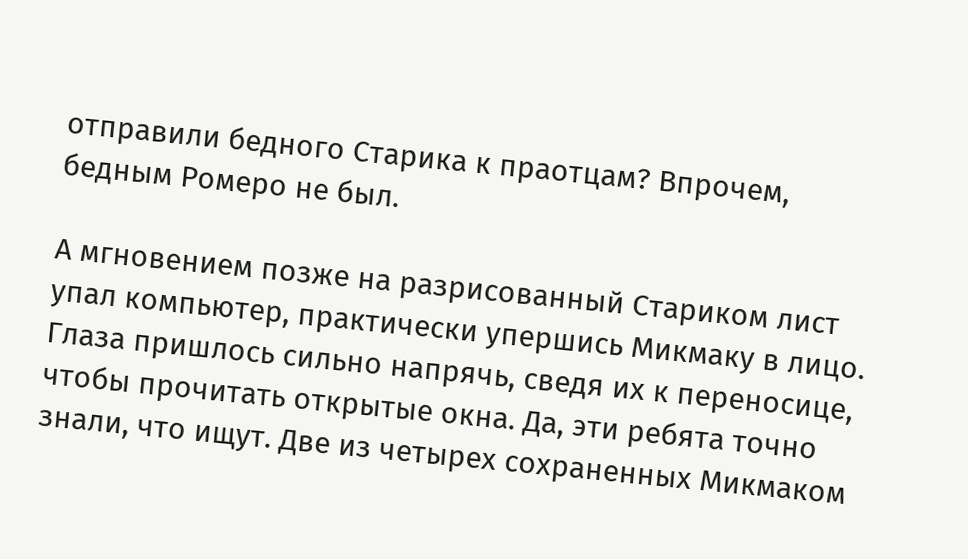отправили бедного Старика к праотцам? Впрочем, бедным Ромеро не был.

А мгновением позже на разрисованный Стариком лист упал компьютер, практически упершись Микмаку в лицо. Глаза пришлось сильно напрячь, сведя их к переносице, чтобы прочитать открытые окна. Да, эти ребята точно знали, что ищут. Две из четырех сохраненных Микмаком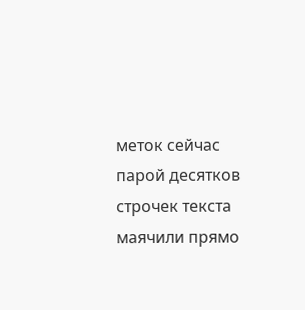меток сейчас парой десятков строчек текста маячили прямо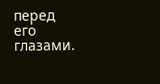перед его глазами.